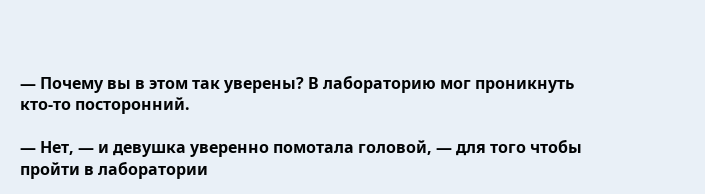— Почему вы в этом так уверены? В лабораторию мог проникнуть кто-то посторонний.

— Нет, — и девушка уверенно помотала головой, — для того чтобы пройти в лаборатории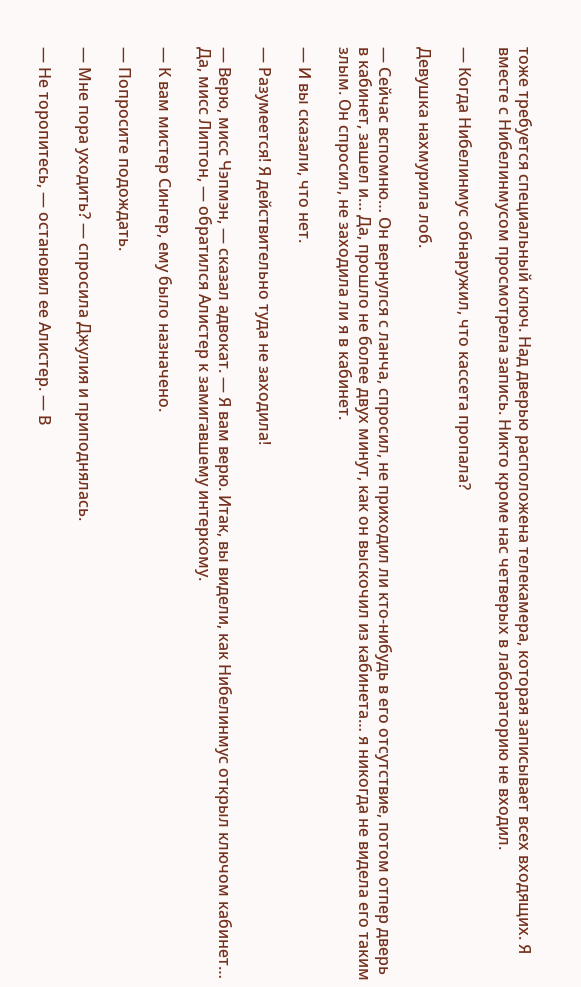тоже требуется специальный ключ. Над дверью расположена телекамера, которая записывает всех входящих. Я вместе с Нибелинмусом просмотрела запись. Никто кроме нас четверых в лабораторию не входил.

— Когда Нибелинмус обнаружил, что кассета пропала?

Девушка нахмурила лоб.

— Сейчас вспомню… Он вернулся с ланча, спросил, не приходил ли кто-нибудь в его отсутствие, потом отпер дверь в кабинет, зашел и… Да, прошло не более двух минут, как он выскочил из кабинета… я никогда не видела его таким злым. Он спросил, не заходила ли я в кабинет.

— И вы сказали, что нет.

— Разумеется! Я действительно туда не заходила!

— Верю, мисс Чэпмэн, — сказал адвокат. — Я вам верю. Итак, вы видели, как Нибелинмус открыл ключом кабинет… Да, мисс Липтон, — обратился Алистер к замигавшему интеркому.

— К вам мистер Сингер, ему было назначено.

— Попросите подождать.

— Мне пора уходить? — спросила Джулия и приподнялась.

— Не торопитесь, — остановил ее Алистер. — В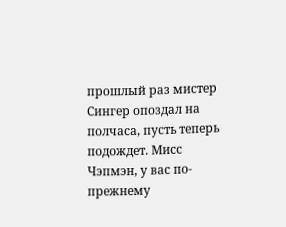прошлый раз мистер Сингер опоздал на полчаса, пусть теперь подождет. Мисс Чэпмэн, у вас по-прежнему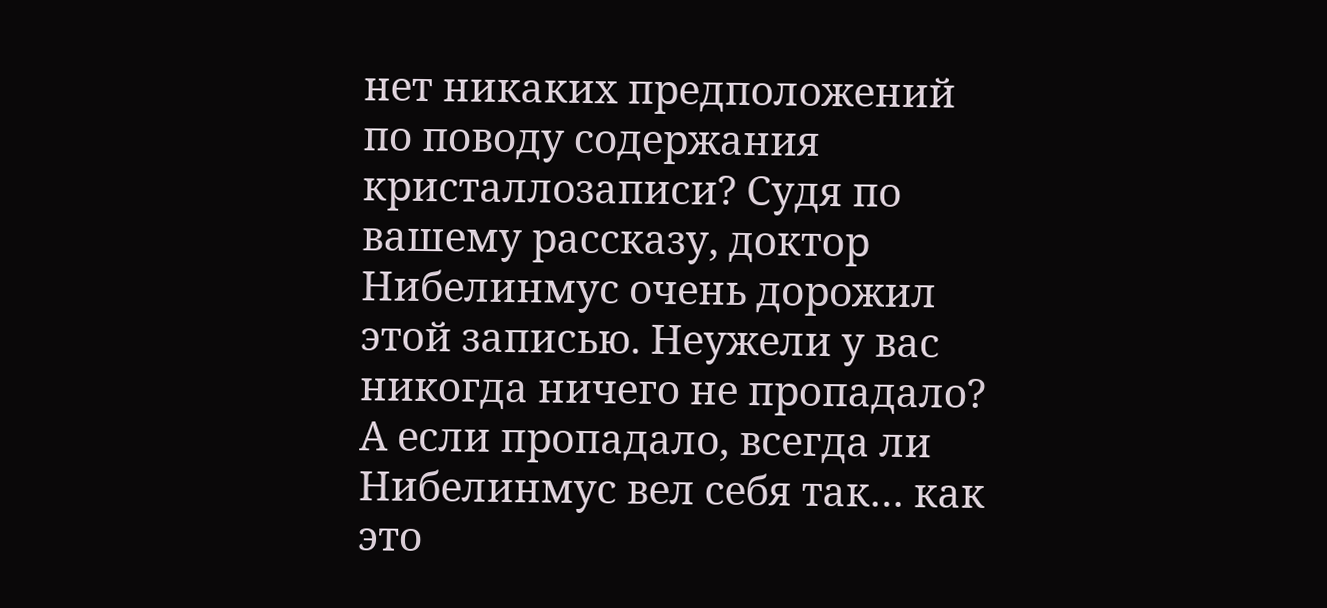нет никаких предположений по поводу содержания кристаллозаписи? Судя по вашему рассказу, доктор Нибелинмус очень дорожил этой записью. Неужели у вас никогда ничего не пропадало? А если пропадало, всегда ли Нибелинмус вел себя так… как это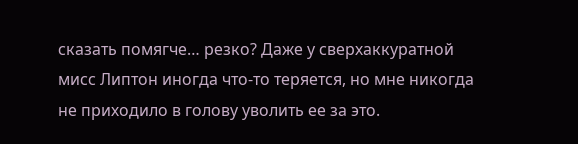сказать помягче… резко? Даже у сверхаккуратной мисс Липтон иногда что-то теряется, но мне никогда не приходило в голову уволить ее за это.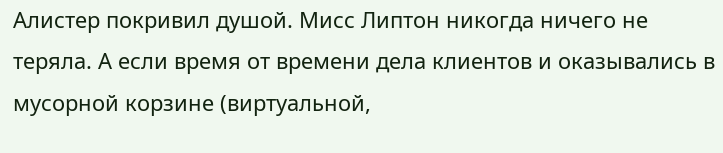Алистер покривил душой. Мисс Липтон никогда ничего не теряла. А если время от времени дела клиентов и оказывались в мусорной корзине (виртуальной,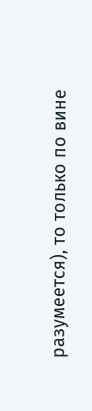разумеется), то только по вине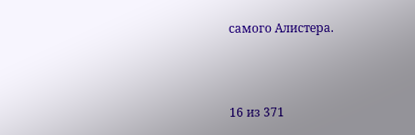самого Алистера.



16 из 371